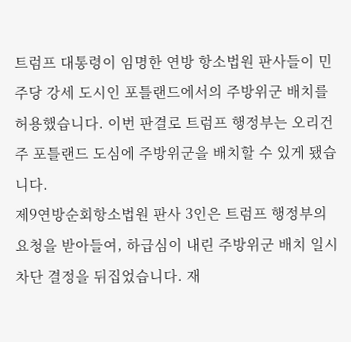트럼프 대통령이 임명한 연방 항소법원 판사들이 민주당 강세 도시인 포틀랜드에서의 주방위군 배치를 허용했습니다. 이번 판결로 트럼프 행정부는 오리건주 포틀랜드 도심에 주방위군을 배치할 수 있게 됐습니다.
제9연방순회항소법원 판사 3인은 트럼프 행정부의 요청을 받아들여, 하급심이 내린 주방위군 배치 일시 차단 결정을 뒤집었습니다. 재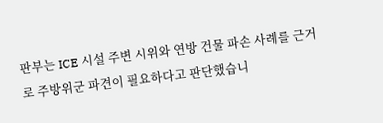판부는 ICE 시설 주변 시위와 연방 건물 파손 사례를 근거로 주방위군 파견이 필요하다고 판단했습니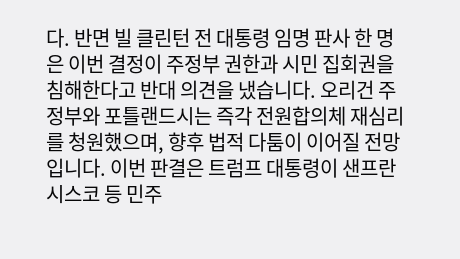다. 반면 빌 클린턴 전 대통령 임명 판사 한 명은 이번 결정이 주정부 권한과 시민 집회권을 침해한다고 반대 의견을 냈습니다. 오리건 주정부와 포틀랜드시는 즉각 전원합의체 재심리를 청원했으며, 향후 법적 다툼이 이어질 전망입니다. 이번 판결은 트럼프 대통령이 샌프란시스코 등 민주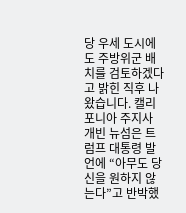당 우세 도시에도 주방위군 배치를 검토하겠다고 밝힌 직후 나왔습니다. 캘리포니아 주지사 개빈 뉴섬은 트럼프 대통령 발언에 “아무도 당신을 원하지 않는다”고 반박했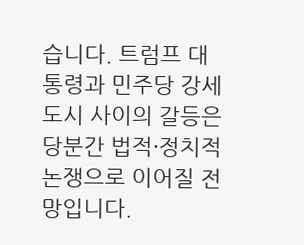습니다. 트럼프 대통령과 민주당 강세 도시 사이의 갈등은 당분간 법적·정치적 논쟁으로 이어질 전망입니다.